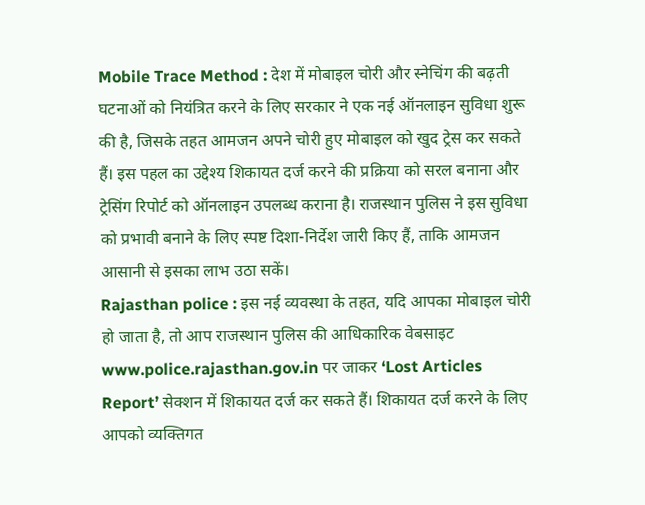Mobile Trace Method : देश में मोबाइल चोरी और स्नेचिंग की बढ़ती घटनाओं को नियंत्रित करने के लिए सरकार ने एक नई ऑनलाइन सुविधा शुरू की है, जिसके तहत आमजन अपने चोरी हुए मोबाइल को खुद ट्रेस कर सकते हैं। इस पहल का उद्देश्य शिकायत दर्ज करने की प्रक्रिया को सरल बनाना और ट्रेसिंग रिपोर्ट को ऑनलाइन उपलब्ध कराना है। राजस्थान पुलिस ने इस सुविधा को प्रभावी बनाने के लिए स्पष्ट दिशा-निर्देश जारी किए हैं, ताकि आमजन आसानी से इसका लाभ उठा सकें।
Rajasthan police : इस नई व्यवस्था के तहत, यदि आपका मोबाइल चोरी हो जाता है, तो आप राजस्थान पुलिस की आधिकारिक वेबसाइट www.police.rajasthan.gov.in पर जाकर ‘Lost Articles Report’ सेक्शन में शिकायत दर्ज कर सकते हैं। शिकायत दर्ज करने के लिए आपको व्यक्तिगत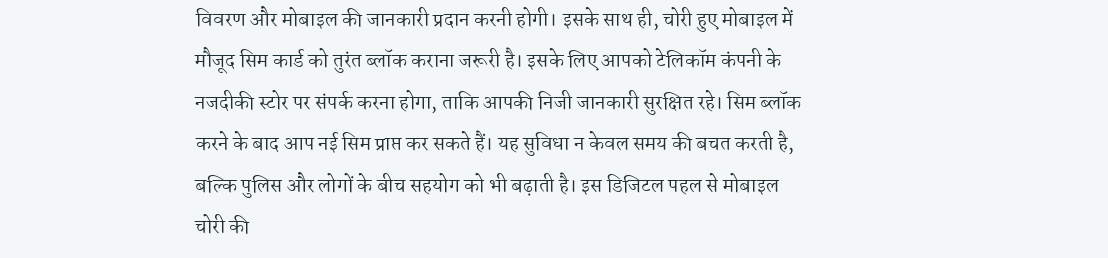विवरण और मोबाइल की जानकारी प्रदान करनी होगी। इसके साथ ही, चोरी हुए मोबाइल में मौजूद सिम कार्ड को तुरंत ब्लॉक कराना जरूरी है। इसके लिए आपको टेलिकॉम कंपनी के नजदीकी स्टोर पर संपर्क करना होगा, ताकि आपकी निजी जानकारी सुरक्षित रहे। सिम ब्लॉक करने के बाद आप नई सिम प्राप्त कर सकते हैं। यह सुविधा न केवल समय की बचत करती है, बल्कि पुलिस और लोगों के बीच सहयोग को भी बढ़ाती है। इस डिजिटल पहल से मोबाइल चोरी की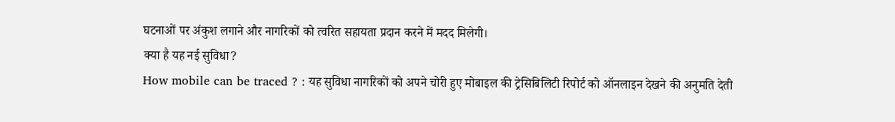घटनाओं पर अंकुश लगाने और नागरिकों को त्वरित सहायता प्रदान करने में मदद मिलेगी।
क्या है यह नई सुविधा?
How mobile can be traced ? : यह सुविधा नागरिकों को अपने चोरी हुए मोबाइल की ट्रेसिबिलिटी रिपोर्ट को ऑनलाइन देखने की अनुमति देती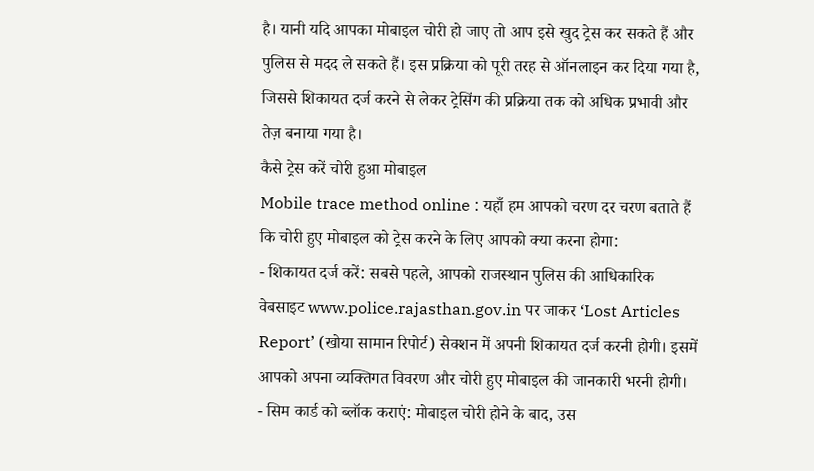है। यानी यदि आपका मोबाइल चोरी हो जाए तो आप इसे खुद ट्रेस कर सकते हैं और पुलिस से मदद ले सकते हैं। इस प्रक्रिया को पूरी तरह से ऑनलाइन कर दिया गया है, जिससे शिकायत दर्ज करने से लेकर ट्रेसिंग की प्रक्रिया तक को अधिक प्रभावी और तेज़ बनाया गया है।
कैसे ट्रेस करें चोरी हुआ मोबाइल
Mobile trace method online : यहाँ हम आपको चरण दर चरण बताते हैं कि चोरी हुए मोबाइल को ट्रेस करने के लिए आपको क्या करना होगा:
- शिकायत दर्ज करें: सबसे पहले, आपको राजस्थान पुलिस की आधिकारिक वेबसाइट www.police.rajasthan.gov.in पर जाकर ‘Lost Articles Report’ (खोया सामान रिपोर्ट) सेक्शन में अपनी शिकायत दर्ज करनी होगी। इसमें आपको अपना व्यक्तिगत विवरण और चोरी हुए मोबाइल की जानकारी भरनी होगी।
- सिम कार्ड को ब्लॉक कराएं: मोबाइल चोरी होने के बाद, उस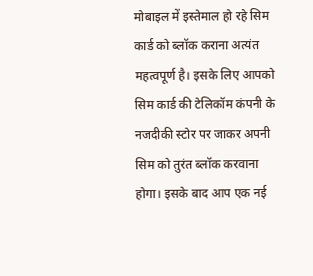मोबाइल में इस्तेमाल हो रहे सिम कार्ड को ब्लॉक कराना अत्यंत महत्वपूर्ण है। इसके लिए आपको सिम कार्ड की टेलिकॉम कंपनी के नजदीकी स्टोर पर जाकर अपनी सिम को तुरंत ब्लॉक करवाना होगा। इसके बाद आप एक नई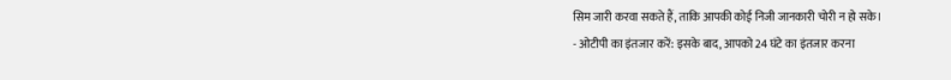सिम जारी करवा सकते हैं, ताकि आपकी कोई निजी जानकारी चोरी न हो सके।
- ओटीपी का इंतजार करें: इसके बाद, आपको 24 घंटे का इंतजार करना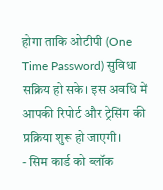होगा ताकि ओटीपी (One Time Password) सुविधा सक्रिय हो सके। इस अवधि में आपकी रिपोर्ट और ट्रेसिंग की प्रक्रिया शुरू हो जाएगी।
- सिम कार्ड को ब्लॉक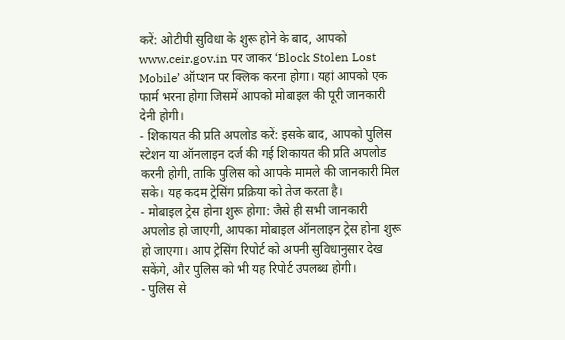करें: ओटीपी सुविधा के शुरू होने के बाद, आपको www.ceir.gov.in पर जाकर ‘Block Stolen Lost Mobile’ ऑप्शन पर क्लिक करना होगा। यहां आपको एक फार्म भरना होगा जिसमें आपको मोबाइल की पूरी जानकारी देनी होगी।
- शिकायत की प्रति अपलोड करें: इसके बाद, आपको पुलिस स्टेशन या ऑनलाइन दर्ज की गई शिकायत की प्रति अपलोड करनी होगी, ताकि पुलिस को आपके मामले की जानकारी मिल सके। यह कदम ट्रेसिंग प्रक्रिया को तेज करता है।
- मोबाइल ट्रेस होना शुरू होगा: जैसे ही सभी जानकारी अपलोड हो जाएगी, आपका मोबाइल ऑनलाइन ट्रेस होना शुरू हो जाएगा। आप ट्रेसिंग रिपोर्ट को अपनी सुविधानुसार देख सकेंगे, और पुलिस को भी यह रिपोर्ट उपलब्ध होगी।
- पुलिस से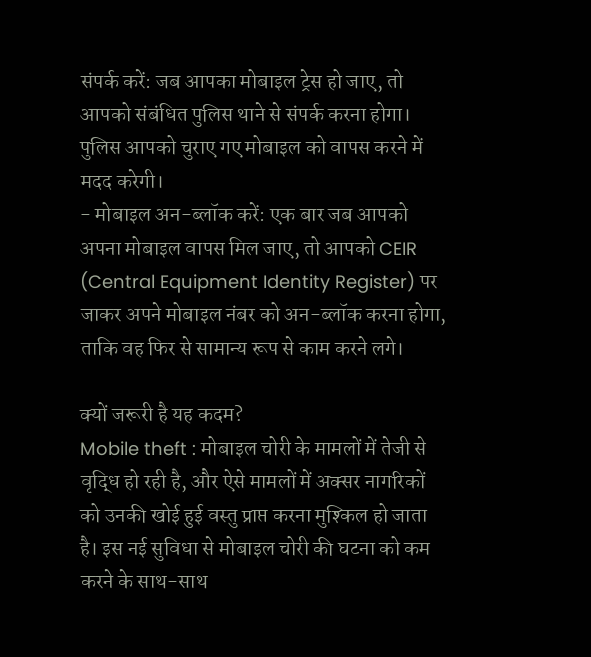संपर्क करें: जब आपका मोबाइल ट्रेस हो जाए, तो आपको संबंधित पुलिस थाने से संपर्क करना होगा। पुलिस आपको चुराए गए मोबाइल को वापस करने में मदद करेगी।
- मोबाइल अन-ब्लॉक करें: एक बार जब आपको अपना मोबाइल वापस मिल जाए, तो आपको CEIR (Central Equipment Identity Register) पर जाकर अपने मोबाइल नंबर को अन-ब्लॉक करना होगा, ताकि वह फिर से सामान्य रूप से काम करने लगे।

क्यों जरूरी है यह कदम?
Mobile theft : मोबाइल चोरी के मामलों में तेजी से वृद्धि हो रही है, और ऐसे मामलों में अक्सर नागरिकों को उनकी खोई हुई वस्तु प्राप्त करना मुश्किल हो जाता है। इस नई सुविधा से मोबाइल चोरी की घटना को कम करने के साथ-साथ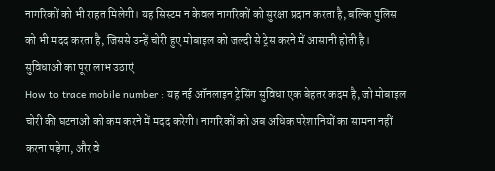नागरिकों को भी राहत मिलेगी। यह सिस्टम न केवल नागरिकों को सुरक्षा प्रदान करता है, बल्कि पुलिस को भी मदद करता है, जिससे उन्हें चोरी हुए मोबाइल को जल्दी से ट्रेस करने में आसानी होती है।
सुविधाओं का पूरा लाभ उठाएं
How to trace mobile number : यह नई ऑनलाइन ट्रेसिंग सुविधा एक बेहतर कदम है, जो मोबाइल चोरी की घटनाओं को कम करने में मदद करेगी। नागरिकों को अब अधिक परेशानियों का सामना नहीं करना पड़ेगा, और वे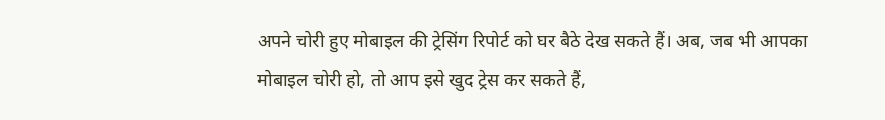अपने चोरी हुए मोबाइल की ट्रेसिंग रिपोर्ट को घर बैठे देख सकते हैं। अब, जब भी आपका मोबाइल चोरी हो, तो आप इसे खुद ट्रेस कर सकते हैं,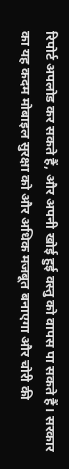रिपोर्ट अपलोड कर सकते हैं, और अपनी खोई हुई वस्तु को वापस पा सकते हैं। सरकार का यह कदम मोबाइल सुरक्षा को और अधिक मजबूत बनाएगा और चोरी की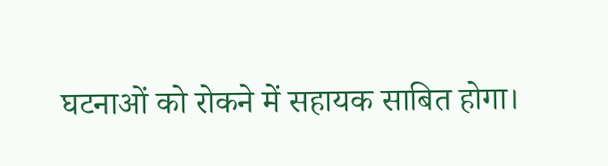घटनाओं को रोकने में सहायक साबित होगा।